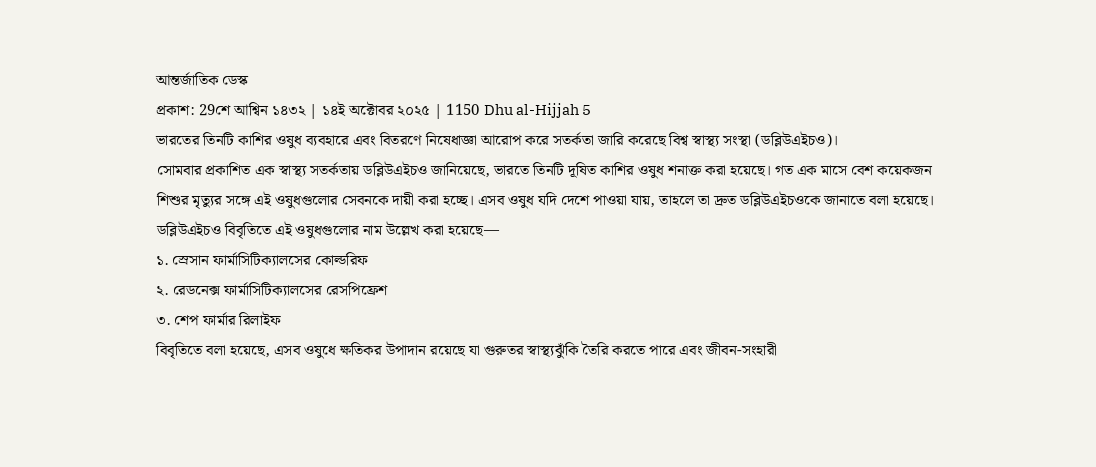আন্তর্জাতিক ডেস্ক
প্রকাশ: 29শে আশ্বিন ১৪৩২ | ১৪ই অক্টোবর ২০২৫ | 1150 Dhu al-Hijjah 5
ভারতের তিনটি কাশির ওষুধ ব্যবহারে এবং বিতরণে নিষেধাজ্ঞা আরোপ করে সতর্কতা জারি করেছে বিশ্ব স্বাস্থ্য সংস্থা (ডব্লিউএইচও)।
সোমবার প্রকাশিত এক স্বাস্থ্য সতর্কতায় ডব্লিউএইচও জানিয়েছে, ভারতে তিনটি দূষিত কাশির ওষুধ শনাক্ত করা হয়েছে। গত এক মাসে বেশ কয়েকজন শিশুর মৃত্যুর সঙ্গে এই ওষুধগুলোর সেবনকে দায়ী করা হচ্ছে। এসব ওষুধ যদি দেশে পাওয়া যায়, তাহলে তা দ্রুত ডব্লিউএইচওকে জানাতে বলা হয়েছে।
ডব্লিউএইচও বিবৃতিতে এই ওষুধগুলোর নাম উল্লেখ করা হয়েছে—
১. স্রেসান ফার্মাসিটিক্যালসের কোল্ডরিফ
২. রেডনেক্স ফার্মাসিটিক্যালসের রেসপিফ্রেশ
৩. শেপ ফার্মার রিলাইফ
বিবৃতিতে বলা হয়েছে, এসব ওষুধে ক্ষতিকর উপাদান রয়েছে যা গুরুতর স্বাস্থ্যঝুঁকি তৈরি করতে পারে এবং জীবন-সংহারী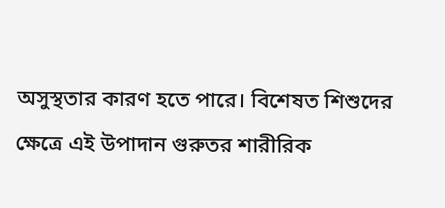অসুস্থতার কারণ হতে পারে। বিশেষত শিশুদের ক্ষেত্রে এই উপাদান গুরুতর শারীরিক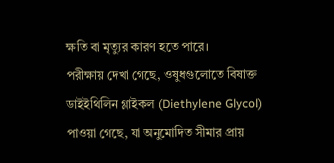ক্ষতি বা মৃত্যুর কারণ হতে পারে।
পরীক্ষায় দেখা গেছে, ওষুধগুলোতে বিষাক্ত ডাইইথিলিন গ্লাইকল (Diethylene Glycol) পাওয়া গেছে, যা অনুমোদিত সীমার প্রায়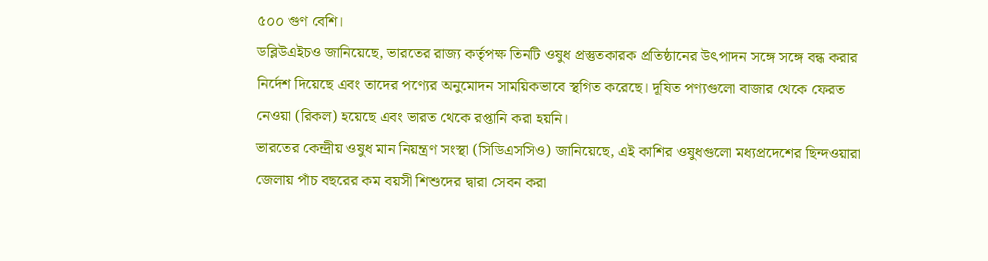৫০০ গুণ বেশি।
ডব্লিউএইচও জানিয়েছে, ভারতের রাজ্য কর্তৃপক্ষ তিনটি ওষুধ প্রস্তুতকারক প্রতিষ্ঠানের উৎপাদন সঙ্গে সঙ্গে বন্ধ করার নির্দেশ দিয়েছে এবং তাদের পণ্যের অনুমোদন সাময়িকভাবে স্থগিত করেছে। দূষিত পণ্যগুলো বাজার থেকে ফেরত নেওয়া (রিকল) হয়েছে এবং ভারত থেকে রপ্তানি করা হয়নি।
ভারতের কেন্দ্রীয় ওষুধ মান নিয়ন্ত্রণ সংস্থা (সিডিএসসিও) জানিয়েছে, এই কাশির ওষুধগুলো মধ্যপ্রদেশের ছিন্দওয়ারা জেলায় পাঁচ বছরের কম বয়সী শিশুদের দ্বারা সেবন করা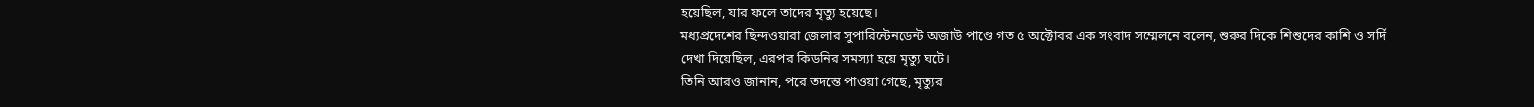হয়েছিল, যার ফলে তাদের মৃত্যু হয়েছে।
মধ্যপ্রদেশের ছিন্দওয়ারা জেলার সুপারিন্টেনডেন্ট অজাউ পাণ্ডে গত ৫ অক্টোবর এক সংবাদ সম্মেলনে বলেন, শুরুর দিকে শিশুদের কাশি ও সর্দি দেখা দিয়েছিল, এরপর কিডনির সমস্যা হয়ে মৃত্যু ঘটে।
তিনি আরও জানান, পরে তদন্তে পাওয়া গেছে, মৃত্যুর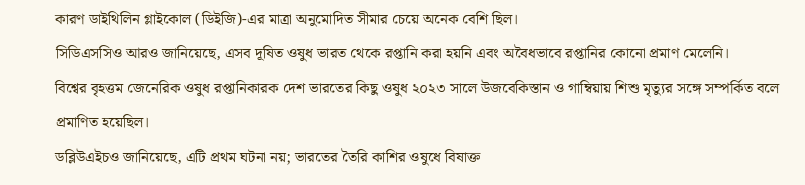কারণ ডাইথিলিন গ্লাইকোল (ডিইজি)-এর মাত্রা অনুমোদিত সীমার চেয়ে অনেক বেশি ছিল।
সিডিএসসিও আরও জানিয়েছে, এসব দূষিত ওষুধ ভারত থেকে রপ্তানি করা হয়নি এবং অবৈধভাবে রপ্তানির কোনো প্রমাণ মেলেনি।
বিশ্বের বৃহত্তম জেনেরিক ওষুধ রপ্তানিকারক দেশ ভারতের কিছু ওষুধ ২০২৩ সালে উজবেকিস্তান ও গাম্বিয়ায় শিশু মৃত্যুর সঙ্গে সম্পর্কিত বলে প্রমাণিত হয়েছিল।
ডব্লিউএইচও জানিয়েছে, এটি প্রথম ঘটনা নয়; ভারতের তৈরি কাশির ওষুধে বিষাক্ত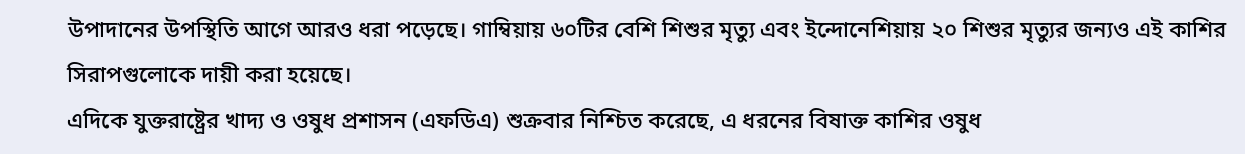উপাদানের উপস্থিতি আগে আরও ধরা পড়েছে। গাম্বিয়ায় ৬০টির বেশি শিশুর মৃত্যু এবং ইন্দোনেশিয়ায় ২০ শিশুর মৃত্যুর জন্যও এই কাশির সিরাপগুলোকে দায়ী করা হয়েছে।
এদিকে যুক্তরাষ্ট্রের খাদ্য ও ওষুধ প্রশাসন (এফডিএ) শুক্রবার নিশ্চিত করেছে, এ ধরনের বিষাক্ত কাশির ওষুধ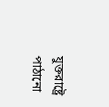যুক্তরাষ্ট্রে পাঠানো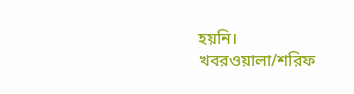হয়নি।
খবরওয়ালা/শরিফ